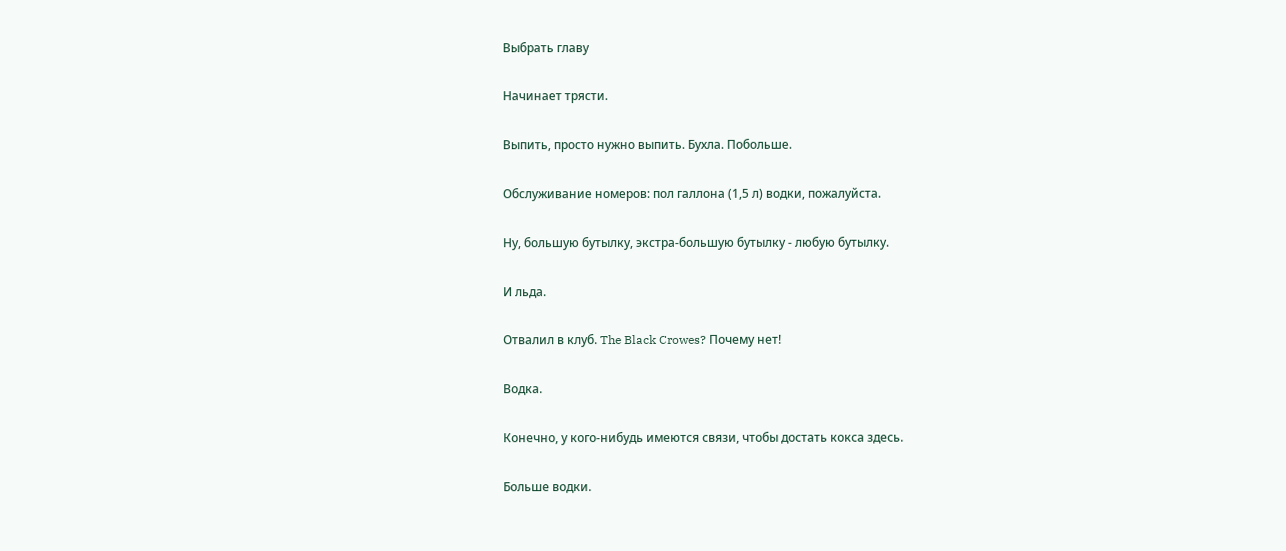Выбрать главу

Начинает трясти.

Выпить, просто нужно выпить. Бухла. Побольше.

Обслуживание номеров: пол галлона (1,5 л) водки, пожалуйста.

Ну, большую бутылку, экстра-большую бутылку - любую бутылку.

И льда.

Отвалил в клуб. The Black Crowes? Почему нет!

Водка.

Конечно, у кого-нибудь имеются связи, чтобы достать кокса здесь.

Больше водки.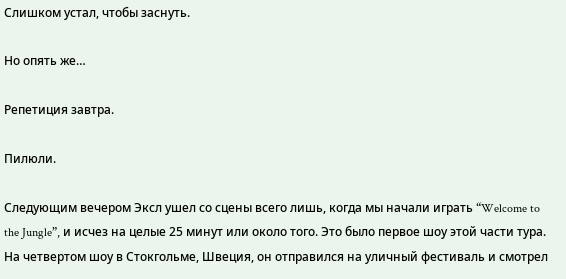Слишком устал, чтобы заснуть.

Но опять же…

Репетиция завтра.

Пилюли.

Следующим вечером Эксл ушел со сцены всего лишь, когда мы начали играть “Welcome to the Jungle”, и исчез на целые 25 минут или около того. Это было первое шоу этой части тура. На четвертом шоу в Стокгольме, Швеция, он отправился на уличный фестиваль и смотрел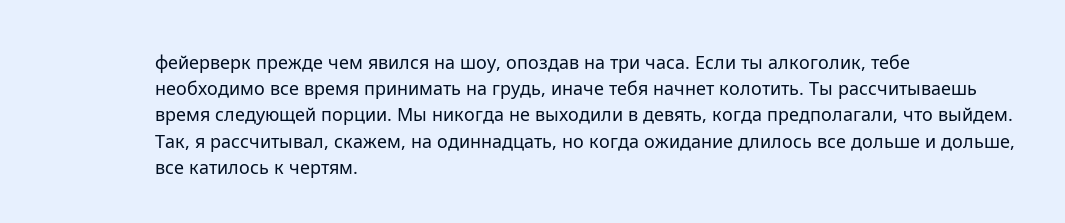фейерверк прежде чем явился на шоу, опоздав на три часа. Если ты алкоголик, тебе необходимо все время принимать на грудь, иначе тебя начнет колотить. Ты рассчитываешь время следующей порции. Мы никогда не выходили в девять, когда предполагали, что выйдем. Так, я рассчитывал, скажем, на одиннадцать, но когда ожидание длилось все дольше и дольше, все катилось к чертям.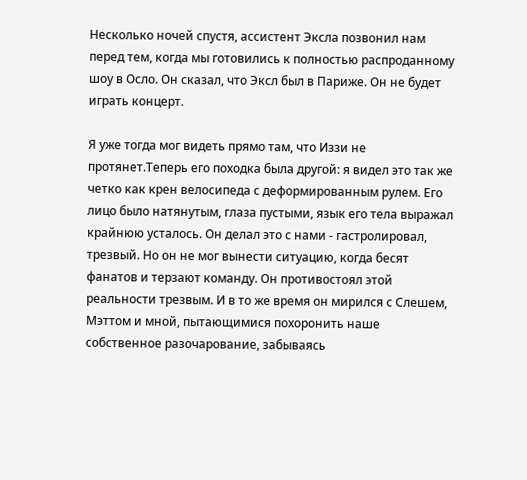Несколько ночей спустя, ассистент Эксла позвонил нам перед тем, когда мы готовились к полностью распроданному шоу в Осло. Он сказал, что Эксл был в Париже. Он не будет играть концерт.

Я уже тогда мог видеть прямо там, что Иззи не протянет.Теперь его походка была другой: я видел это так же четко как крен велосипеда с деформированным рулем. Его лицо было натянутым, глаза пустыми, язык его тела выражал крайнюю усталось. Он делал это с нами - гастролировал, трезвый. Но он не мог вынести ситуацию, когда бесят фанатов и терзают команду. Он противостоял этой реальности трезвым. И в то же время он мирился с Слешем, Мэттом и мной, пытающимися похоронить наше собственное разочарование, забываясь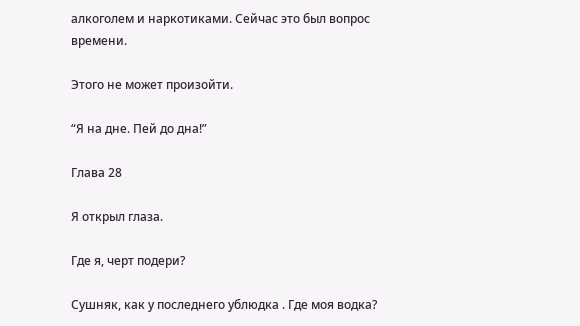алкоголем и наркотиками. Сейчас это был вопрос времени.

Этого не может произойти.

“Я на дне. Пей до дна!”

Глава 28

Я открыл глаза.

Где я, черт подери?

Сушняк, как у последнего ублюдка . Где моя водка?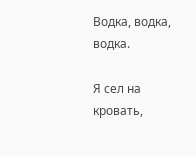Водка, водка, водка.

Я сел на кровать,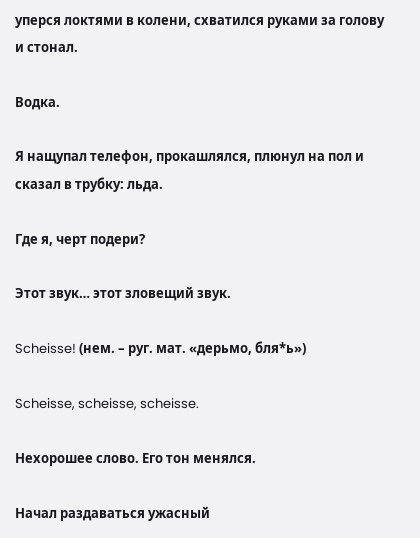уперся локтями в колени, схватился руками за голову и стонал.

Водка.

Я нащупал телефон, прокашлялся, плюнул на пол и сказал в трубку: льда.

Где я, черт подери?

Этот звук… этот зловещий звук.

Scheisse! (нем. – руг. мат. «дерьмо, бля*ь»)

Scheisse, scheisse, scheisse.

Нехорошее слово. Его тон менялся.

Начал раздаваться ужасный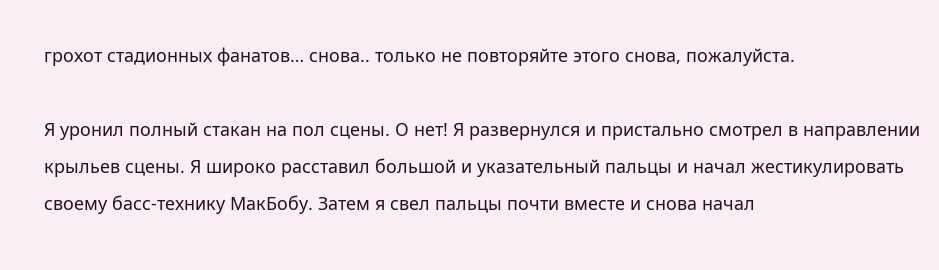грохот стадионных фанатов… снова.. только не повторяйте этого снова, пожалуйста.

Я уронил полный стакан на пол сцены. О нет! Я развернулся и пристально смотрел в направлении крыльев сцены. Я широко расставил большой и указательный пальцы и начал жестикулировать своему басс-технику МакБобу. Затем я свел пальцы почти вместе и снова начал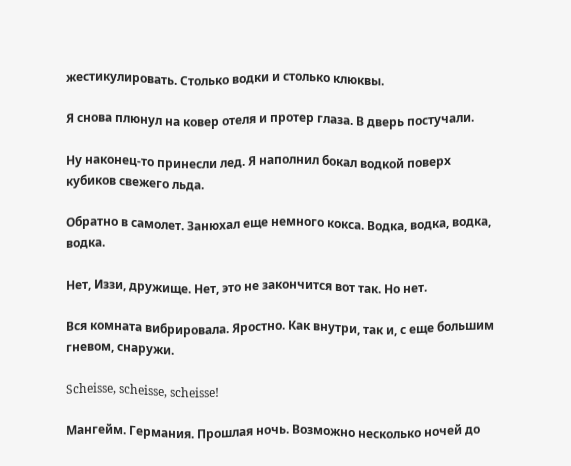жестикулировать. Столько водки и столько клюквы.

Я снова плюнул на ковер отеля и протер глаза. В дверь постучали.

Ну наконец-то принесли лед. Я наполнил бокал водкой поверх кубиков свежего льда.

Обратно в самолет. Занюхал еще немного кокса. Водка, водка, водка, водка.

Нет, Иззи, дружище. Нет, это не закончится вот так. Но нет.

Вся комната вибрировала. Яростно. Как внутри, так и, с еще большим гневом, снаружи.

Scheisse, scheisse, scheisse!

Мангейм. Германия. Прошлая ночь. Возможно несколько ночей до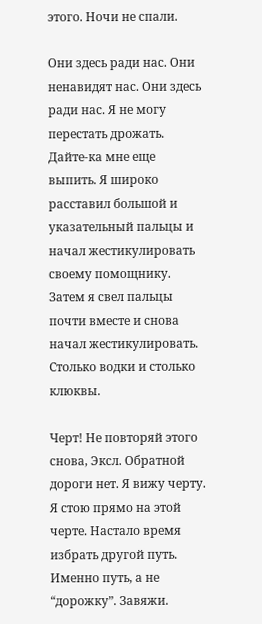этого. Ночи не спали.

Они здесь ради нас. Они ненавидят нас. Они здесь ради нас. Я не могу перестать дрожать. Дайте-ка мне еще выпить. Я широко расставил большой и указательный пальцы и начал жестикулировать своему помощнику. Затем я свел пальцы почти вместе и снова начал жестикулировать. Столько водки и столько клюквы.

Черт! Не повторяй этого снова, Эксл. Обратной дороги нет. Я вижу черту. Я стою прямо на этой черте. Настало время избрать другой путь. Именно путь, а не “дорожку”. Завяжи.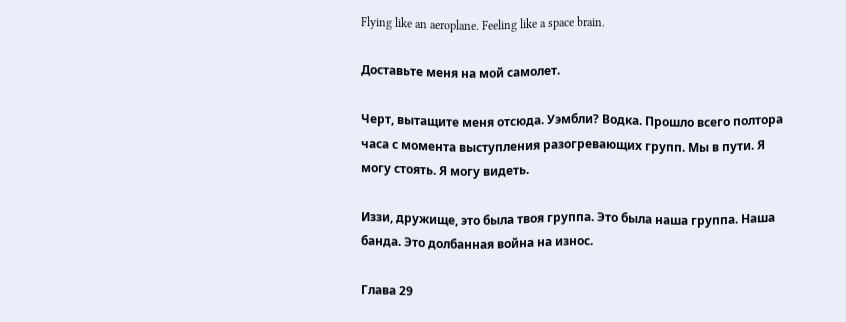Flying like an aeroplane. Feeling like a space brain.

Доставьте меня на мой самолет.

Черт, вытащите меня отсюда. Уэмбли? Водка. Прошло всего полтора часа с момента выступления разогревающих групп. Мы в пути. Я могу стоять. Я могу видеть.

Иззи, дружище, это была твоя группа. Это была наша группа. Наша банда. Это долбанная война на износ.

Глава 29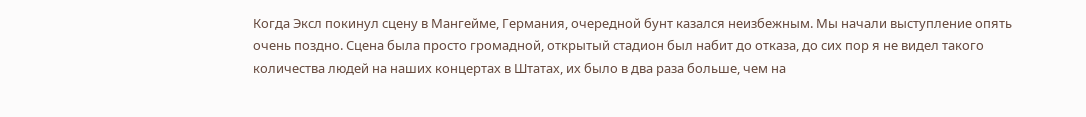Когда Эксл покинул сцену в Мангейме, Германия, очередной бунт казался неизбежным. Мы начали выступление опять очень поздно. Сцена была просто громадной, открытый стадион был набит до отказа, до сих пор я не видел такого количества людей на наших концертах в Штатах, их было в два раза больше, чем на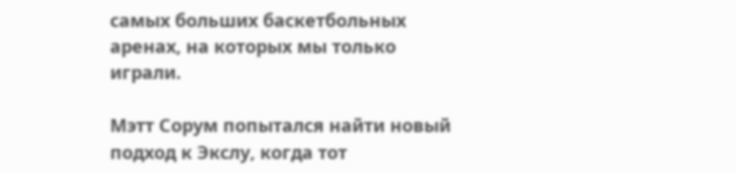самых больших баскетбольных аренах, на которых мы только играли.

Мэтт Сорум попытался найти новый подход к Экслу, когда тот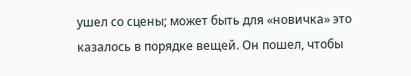ушел со сцены; может быть для «новичка» это казалось в порядке вещей. Он пошел, чтобы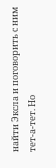найти Эксла и поговорить с ним тет-а-тет. Но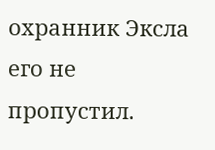охранник Эксла его не пропустил.